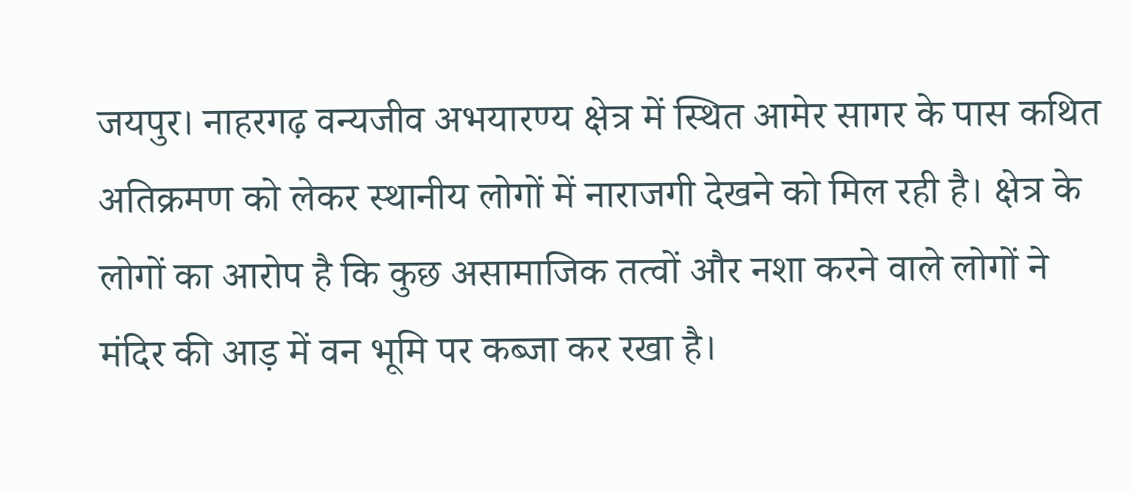जयपुर। नाहरगढ़ वन्यजीव अभयारण्य क्षेत्र में स्थित आमेर सागर के पास कथित अतिक्रमण को लेकर स्थानीय लोगों में नाराजगी देखने को मिल रही है। क्षेत्र के लोगों का आरोप है कि कुछ असामाजिक तत्वों और नशा करने वाले लोगों ने मंदिर की आड़ में वन भूमि पर कब्जा कर रखा है।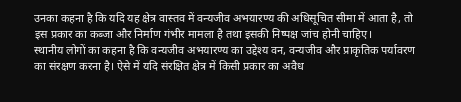उनका कहना है कि यदि यह क्षेत्र वास्तव में वन्यजीव अभयारण्य की अधिसूचित सीमा में आता है, तो इस प्रकार का कब्जा और निर्माण गंभीर मामला है तथा इसकी निष्पक्ष जांच होनी चाहिए।
स्थानीय लोगों का कहना है कि वन्यजीव अभयारण्य का उद्देश्य वन, वन्यजीव और प्राकृतिक पर्यावरण का संरक्षण करना है। ऐसे में यदि संरक्षित क्षेत्र में किसी प्रकार का अवैध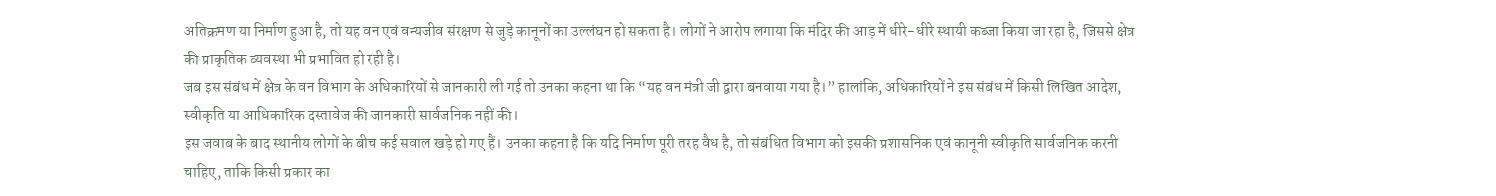अतिक्रमण या निर्माण हुआ है, तो यह वन एवं वन्यजीव संरक्षण से जुड़े कानूनों का उल्लंघन हो सकता है। लोगों ने आरोप लगाया कि मंदिर की आड़ में धीरे-धीरे स्थायी कब्जा किया जा रहा है, जिससे क्षेत्र की प्राकृतिक व्यवस्था भी प्रभावित हो रही है।
जब इस संबंध में क्षेत्र के वन विभाग के अधिकारियों से जानकारी ली गई तो उनका कहना था कि “यह वन मंत्री जी द्वारा बनवाया गया है।” हालांकि, अधिकारियों ने इस संबंध में किसी लिखित आदेश, स्वीकृति या आधिकारिक दस्तावेज की जानकारी सार्वजनिक नहीं की।
इस जवाब के बाद स्थानीय लोगों के बीच कई सवाल खड़े हो गए हैं। उनका कहना है कि यदि निर्माण पूरी तरह वैध है, तो संबंधित विभाग को इसकी प्रशासनिक एवं कानूनी स्वीकृति सार्वजनिक करनी चाहिए, ताकि किसी प्रकार का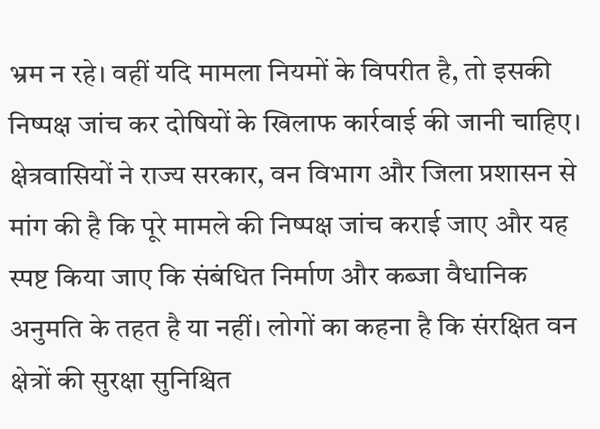भ्रम न रहे। वहीं यदि मामला नियमों के विपरीत है, तो इसकी निष्पक्ष जांच कर दोषियों के खिलाफ कार्रवाई की जानी चाहिए।
क्षेत्रवासियों ने राज्य सरकार, वन विभाग और जिला प्रशासन से मांग की है कि पूरे मामले की निष्पक्ष जांच कराई जाए और यह स्पष्ट किया जाए कि संबंधित निर्माण और कब्जा वैधानिक अनुमति के तहत है या नहीं। लोगों का कहना है कि संरक्षित वन क्षेत्रों की सुरक्षा सुनिश्चित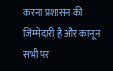करना प्रशासन की जिम्मेदारी है और कानून सभी पर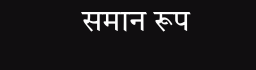समान रूप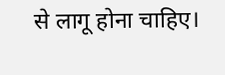से लागू होना चाहिए।